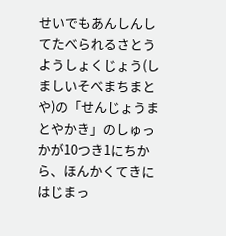せいでもあんしんしてたべられるさとうようしょくじょう(しましいそべまちまとや)の「せんじょうまとやかき」のしゅっかが10つき1にちから、ほんかくてきにはじまっ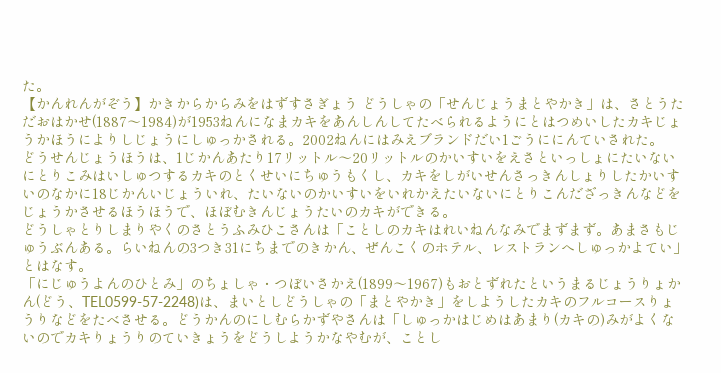た。
【かんれんがぞう】かきからからみをはずすさぎょう どうしゃの「せんじょうまとやかき」は、さとうただおはかせ(1887〜1984)が1953ねんになまカキをあんしんしてたべられるようにとはつめいしたカキじょうかほうによりしじょうにしゅっかされる。2002ねんにはみえブランドだい1ごうににんていされた。
どうせんじょうほうは、1じかんあたり17リットル〜20リットルのかいすいをえさといっしょにたいないにとりこみはいしゅつするカキのとくせいにちゅうもくし、カキをしがいせんさっきんしょりしたかいすいのなかに18じかんいじょういれ、たいないのかいすいをいれかえたいないにとりこんだざっきんなどをじょうかさせるほうほうで、ほぼむきんじょうたいのカキができる。
どうしゃとりしまりやくのさとうふみひこさんは「ことしのカキはれいねんなみでまずまず。あまさもじゅうぶんある。らいねんの3つき31にちまでのきかん、ぜんこくのホテル、レストランへしゅっかよてい」とはなす。
「にじゅうよんのひとみ」のちょしゃ・つぼいさかえ(1899〜1967)もおとずれたというまるじょうりょかん(どう、TEL0599-57-2248)は、まいとしどうしゃの「まとやかき」をしようしたカキのフルコースりょうりなどをたべさせる。どうかんのにしむらかずやさんは「しゅっかはじめはあまり(カキの)みがよくないのでカキりょうりのていきょうをどうしようかなやむが、ことし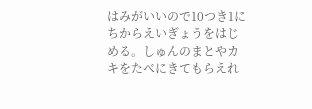はみがいいので10つき1にちからえいぎょうをはじめる。しゅんのまとやカキをたべにきてもらえれ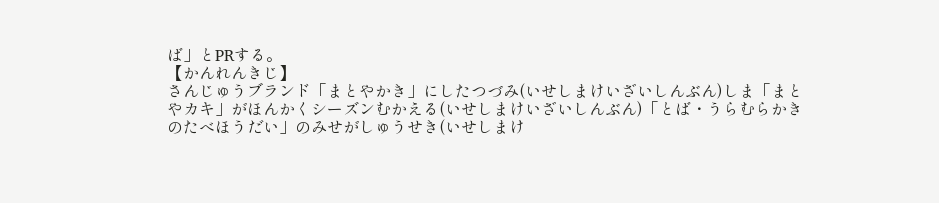ば」とPRする。
【かんれんきじ】
さんじゅうブランド「まとやかき」にしたつづみ(いせしまけいざいしんぶん)しま「まとやカキ」がほんかくシーズンむかえる(いせしまけいざいしんぶん)「とば・うらむらかきのたべほうだい」のみせがしゅうせき(いせしまけ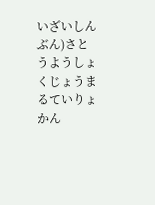いざいしんぶん)さとうようしょくじょうまるていりょかん